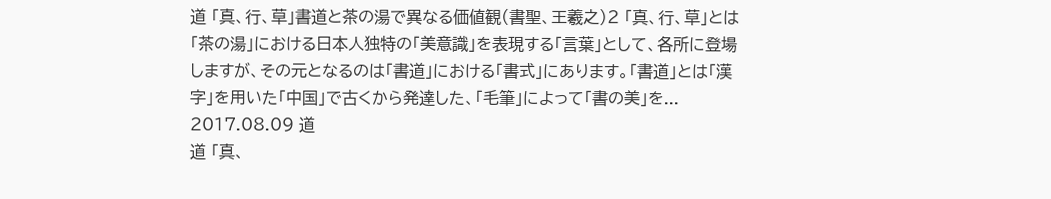道 「真、行、草」書道と茶の湯で異なる価値観(書聖、王羲之)2 「真、行、草」とは「茶の湯」における日本人独特の「美意識」を表現する「言葉」として、各所に登場しますが、その元となるのは「書道」における「書式」にあります。「書道」とは「漢字」を用いた「中国」で古くから発達した、「毛筆」によって「書の美」を... 2017.08.09 道
道 「真、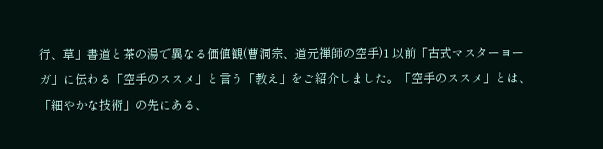行、草」書道と茶の湯で異なる価値観(曹洞宗、道元禅師の空手)1 以前「古式マスターヨーガ」に伝わる「空手のススメ」と言う「教え」をご紹介しました。「空手のススメ」とは、「細やかな技術」の先にある、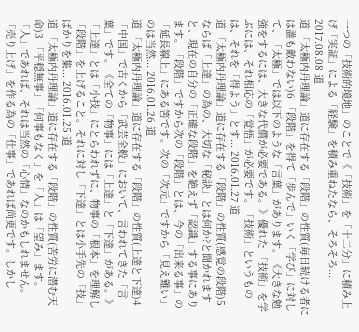一つの「技術的境地」のことで《「技術」を「十二分」に積み上げ「実証」による「経験」を積み重ねたなら、そろそろ... 2017.08.08 道
道 「太極内丹理論」道に存在する「段階」の性質(毎日続ける者には誰も敵わない)6 「段階」を得て「歩んで」いく「学び」に対して、「太極」では以下のような「言葉」があります。《大きな勉強をするには、大きな代償が必要である。》優れた 「技術」を学ぶには、それ相応の「覚悟」が必要です。「技術」というものは、それを「得よう」とす... 2016.01.27 道
道 「太極内丹理論」道に存在する「段階」の性質(感覚の段階)5 ならば「上達」の為の、大切な「秘訣」とは何か?と聞かれますと、現在の自分の「正確な段階」を絶えず「認識」する事にあります。「段階」ですから次の「段階」とは、今の「出来る事」の「延長線上」にある筈です。次の「次元」ですから「見え難い」のは当然... 2016.01.26 道
道 「太極内丹理論」道に存在する「段階」の性質(上達と下達)4 「中国」で古くから「武芸全般」において、言われてきた「言葉」です。《全ての「物事」には「上達」と「下達」がある。》「上達」とは「小技」にとらわれずに、物事の「根本」を理解し「段階」を上げること。それに対し「下達」とは小手先の「技」ばかりを集... 2016.01.25 道
道 「太極内丹理論」道に存在する「段階」の性質(苦労に潜む天命)3 「平穏無事」「何事もなく」を「人」は「望み」ます。「人」であれば、それは当然の「心情」なのかもしれません。「売り上げ」を作る為の「仕事」であれば尚更です。しかし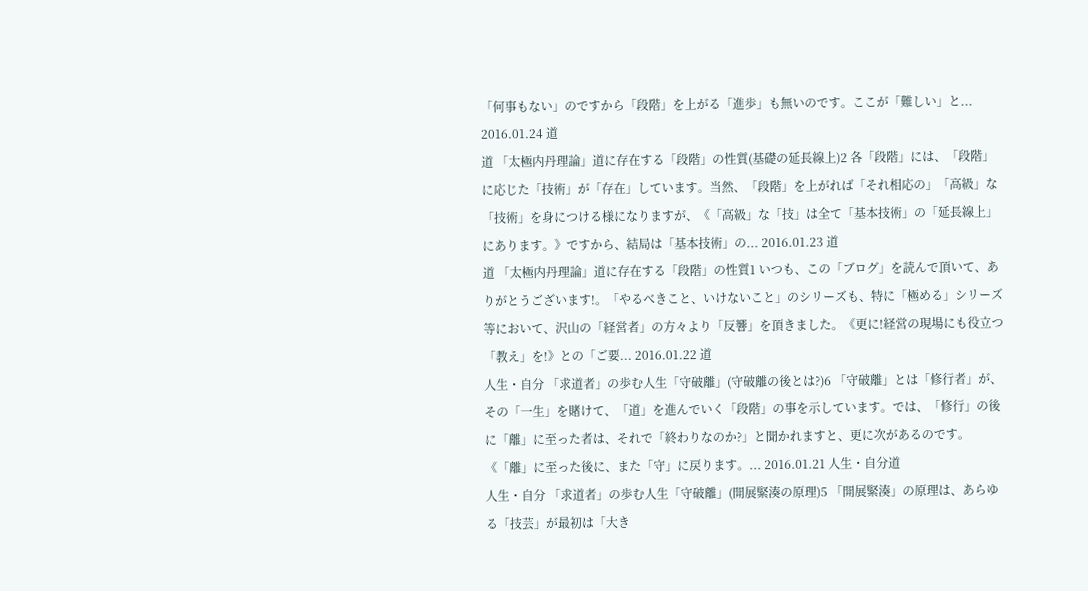「何事もない」のですから「段階」を上がる「進歩」も無いのです。ここが「難しい」と... 2016.01.24 道
道 「太極内丹理論」道に存在する「段階」の性質(基礎の延長線上)2 各「段階」には、「段階」に応じた「技術」が「存在」しています。当然、「段階」を上がれば「それ相応の」「高級」な「技術」を身につける様になりますが、《「高級」な「技」は全て「基本技術」の「延長線上」にあります。》ですから、結局は「基本技術」の... 2016.01.23 道
道 「太極内丹理論」道に存在する「段階」の性質1 いつも、この「ブログ」を読んで頂いて、ありがとうございます!。「やるべきこと、いけないこと」のシリーズも、特に「極める」シリーズ等において、沢山の「経営者」の方々より「反響」を頂きました。《更に!経営の現場にも役立つ「教え」を!》との「ご要... 2016.01.22 道
人生・自分 「求道者」の歩む人生「守破離」(守破離の後とは?)6 「守破離」とは「修行者」が、その「一生」を賭けて、「道」を進んでいく「段階」の事を示しています。では、「修行」の後に「離」に至った者は、それで「終わりなのか?」と聞かれますと、更に次があるのです。《「離」に至った後に、また「守」に戻ります。... 2016.01.21 人生・自分道
人生・自分 「求道者」の歩む人生「守破離」(開展緊湊の原理)5 「開展緊湊」の原理は、あらゆる「技芸」が最初は「大き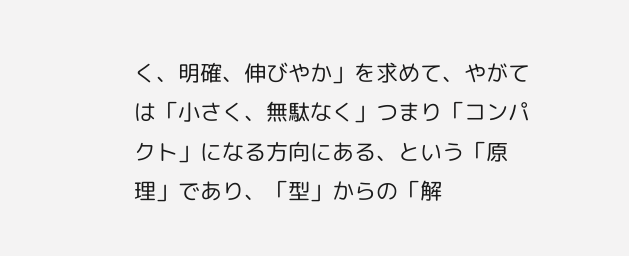く、明確、伸びやか」を求めて、やがては「小さく、無駄なく」つまり「コンパクト」になる方向にある、という「原理」であり、「型」からの「解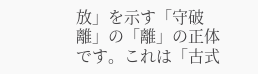放」を示す「守破離」の「離」の正体です。これは「古式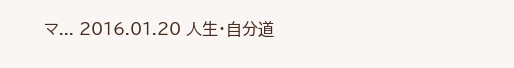マ... 2016.01.20 人生・自分道